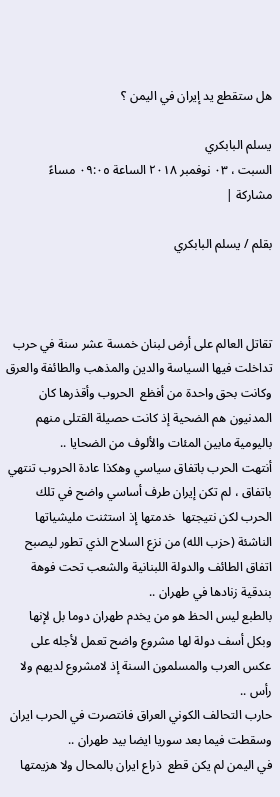هل ستقطع يد إيران في اليمن ؟

يسلم البابكري
السبت ، ٠٣ نوفمبر ٢٠١٨ الساعة ٠٩:٠٥ مساءً
مشاركة |

بقلم / يسلم البابكري



تقاتل العالم على أرض لبنان خمسة عشر سنة في حرب تداخلت فيها السياسة والدين والمذهب والطائفة والعرق  وكانت بحق واحدة من أفظع  الحروب وأقذرها كان المدنيون هم الضحية إذ كانت حصيلة القتلى منهم باليومية مابين المئات والألوف من الضحايا ..
أنتهت الحرب باتفاق سياسي وهكذا عادة الحروب تنتهي باتفاق ، لم تكن إيران طرف أساسي واضح في تلك الحرب لكن نتيجتها  خدمتها إذ استثنت مليشياتها الناشئة (حزب الله) من نزع السلاح الذي تطور ليصبح اتفاق الطائف والدولة اللبنانية والشعب تحت فوهة بندقية زنادها في طهران ..
بالطبع ليس الحظ هو من يخدم طهران دوما بل لإنها وبكل أسف دولة لها مشروع واضح تعمل لأجله على عكس العرب والمسلمون السنة إذ لامشروع لديهم ولا رأس ..
حارب التحالف الكوني العراق فانتصرت في الحرب ايران وسقطت فيما بعد سوريا ايضا بيد طهران ..
في اليمن لم يكن قطع  ذراع ايران بالمحال ولا هزيمتها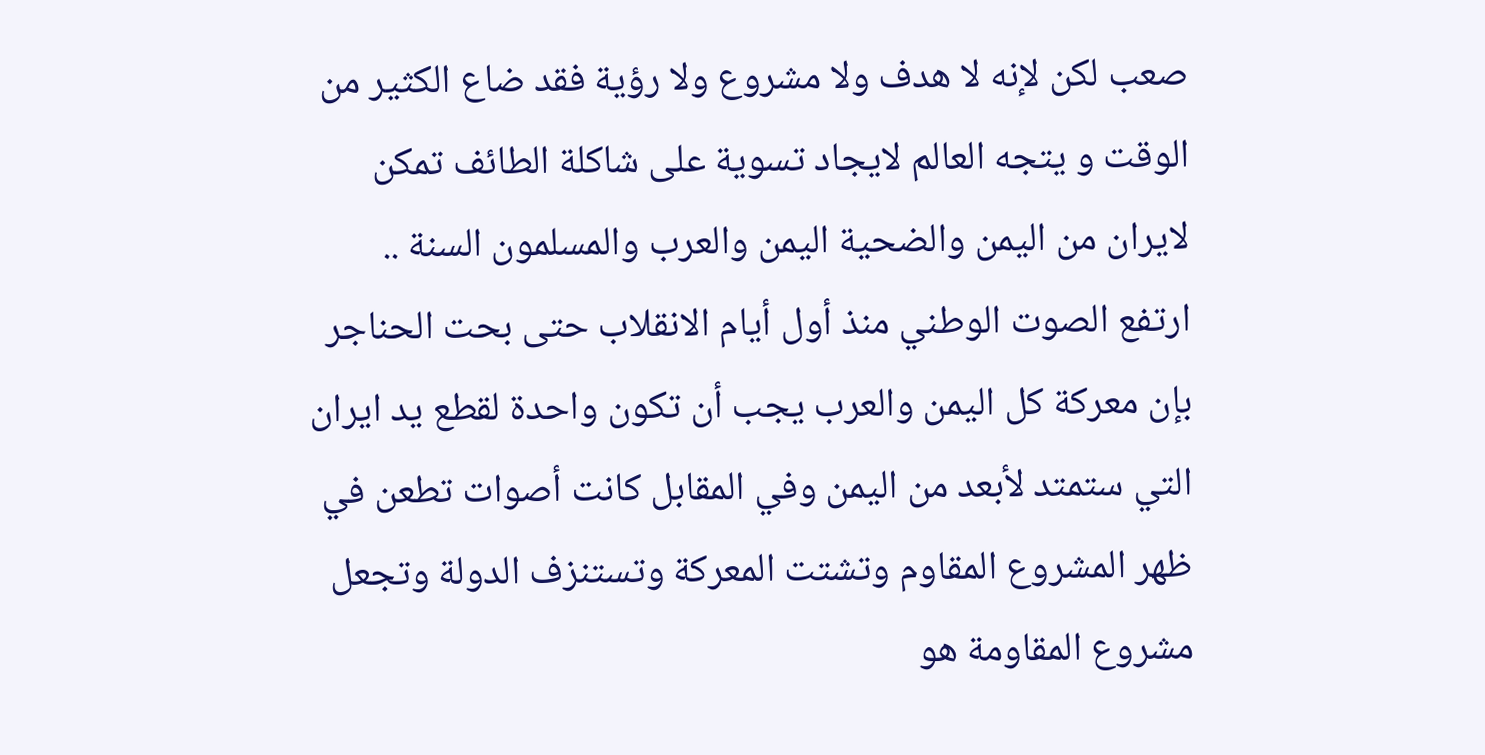صعب لكن لإنه لا هدف ولا مشروع ولا رؤية فقد ضاع الكثير من الوقت و يتجه العالم لايجاد تسوية على شاكلة الطائف تمكن لايران من اليمن والضحية اليمن والعرب والمسلمون السنة ..
ارتفع الصوت الوطني منذ أول أيام الانقلاب حتى بحت الحناجر بإن معركة كل اليمن والعرب يجب أن تكون واحدة لقطع يد ايران التي ستمتد لأبعد من اليمن وفي المقابل كانت أصوات تطعن في ظهر المشروع المقاوم وتشتت المعركة وتستنزف الدولة وتجعل مشروع المقاومة هو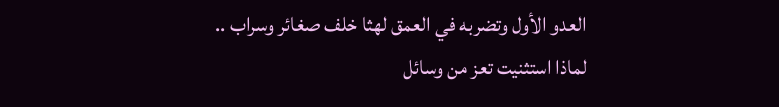العدو الأول وتضربه في العمق لهثا خلف صغائر وسراب ..
لماذا استثنيت تعز من وسائل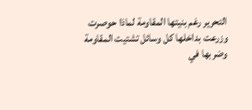التحرير رغم بنيتها المقاومة لماذا حوصرت وزرعت بداخلها كل وسائل تشتيت المقاومة وضربها في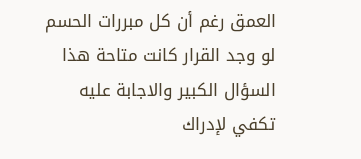العمق رغم أن كل مبررات الحسم لو وجد القرار كانت متاحة هذا السؤال الكبير والاجابة عليه تكفي لإدراك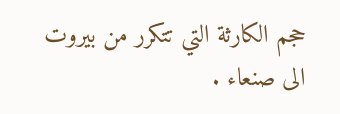حجم الكارثة التي تتكرر من بيروت الى صنعاء .